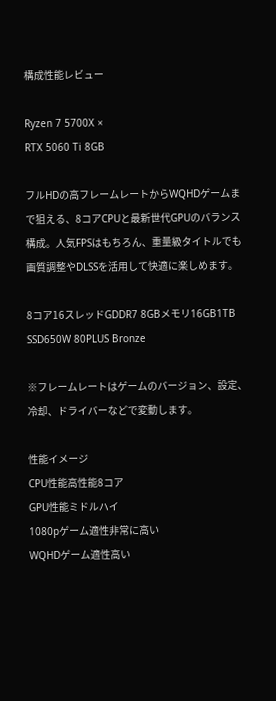構成性能レビュー

Ryzen 7 5700X ×
RTX 5060 Ti 8GB

フルHDの高フレームレートからWQHDゲームまで狙える、8コアCPUと最新世代GPUのバランス構成。人気FPSはもちろん、重量級タイトルでも画質調整やDLSSを活用して快適に楽しめます。

8コア16スレッドGDDR7 8GBメモリ16GB1TB SSD650W 80PLUS Bronze

※フレームレートはゲームのバージョン、設定、冷却、ドライバーなどで変動します。

性能イメージ
CPU性能高性能8コア
GPU性能ミドルハイ
1080pゲーム適性非常に高い
WQHDゲーム適性高い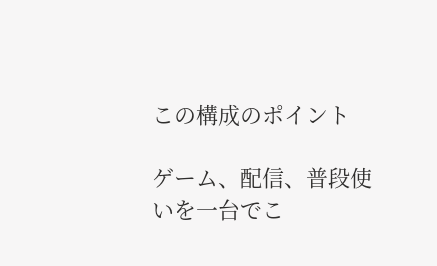この構成のポイント

ゲーム、配信、普段使いを一台でこ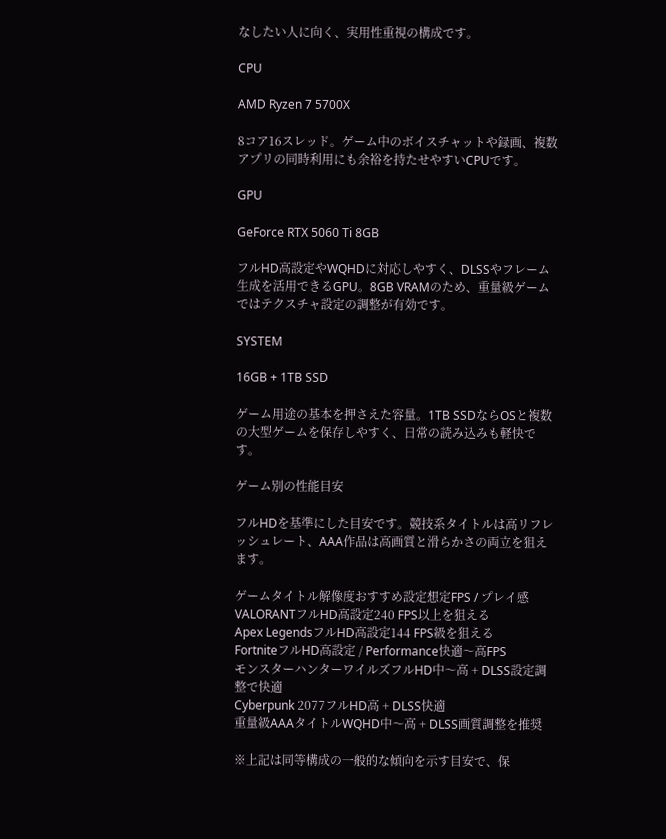なしたい人に向く、実用性重視の構成です。

CPU

AMD Ryzen 7 5700X

8コア16スレッド。ゲーム中のボイスチャットや録画、複数アプリの同時利用にも余裕を持たせやすいCPUです。

GPU

GeForce RTX 5060 Ti 8GB

フルHD高設定やWQHDに対応しやすく、DLSSやフレーム生成を活用できるGPU。8GB VRAMのため、重量級ゲームではテクスチャ設定の調整が有効です。

SYSTEM

16GB + 1TB SSD

ゲーム用途の基本を押さえた容量。1TB SSDならOSと複数の大型ゲームを保存しやすく、日常の読み込みも軽快です。

ゲーム別の性能目安

フルHDを基準にした目安です。競技系タイトルは高リフレッシュレート、AAA作品は高画質と滑らかさの両立を狙えます。

ゲームタイトル解像度おすすめ設定想定FPS / プレイ感
VALORANTフルHD高設定240 FPS以上を狙える
Apex LegendsフルHD高設定144 FPS級を狙える
FortniteフルHD高設定 / Performance快適〜高FPS
モンスターハンターワイルズフルHD中〜高 + DLSS設定調整で快適
Cyberpunk 2077フルHD高 + DLSS快適
重量級AAAタイトルWQHD中〜高 + DLSS画質調整を推奨

※上記は同等構成の一般的な傾向を示す目安で、保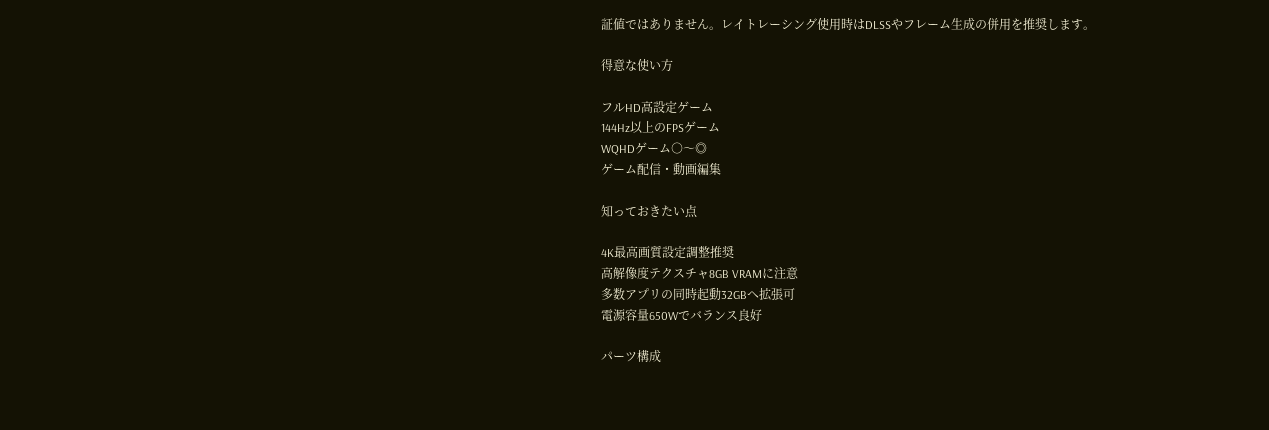証値ではありません。レイトレーシング使用時はDLSSやフレーム生成の併用を推奨します。

得意な使い方

フルHD高設定ゲーム
144Hz以上のFPSゲーム
WQHDゲーム○〜◎
ゲーム配信・動画編集

知っておきたい点

4K最高画質設定調整推奨
高解像度テクスチャ8GB VRAMに注意
多数アプリの同時起動32GBへ拡張可
電源容量650Wでバランス良好

パーツ構成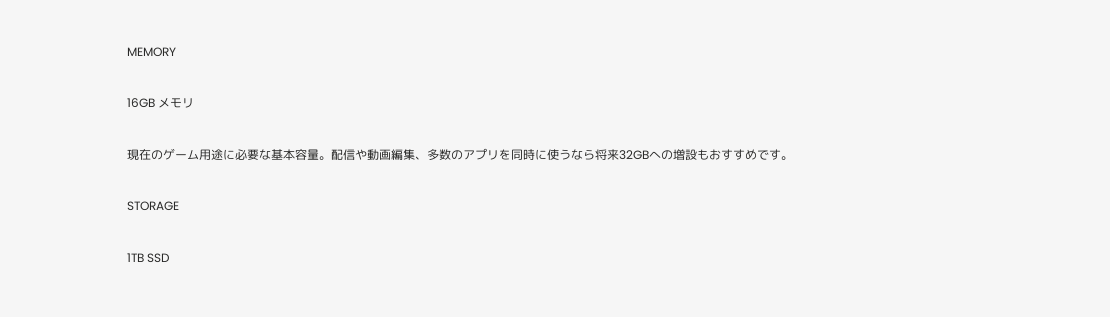MEMORY

16GB メモリ

現在のゲーム用途に必要な基本容量。配信や動画編集、多数のアプリを同時に使うなら将来32GBへの増設もおすすめです。

STORAGE

1TB SSD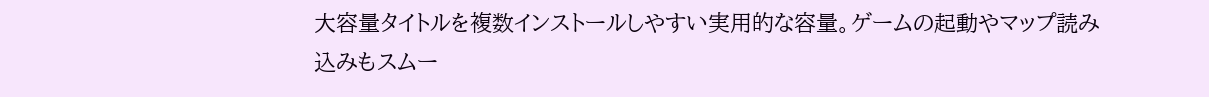大容量タイトルを複数インストールしやすい実用的な容量。ゲームの起動やマップ読み込みもスムー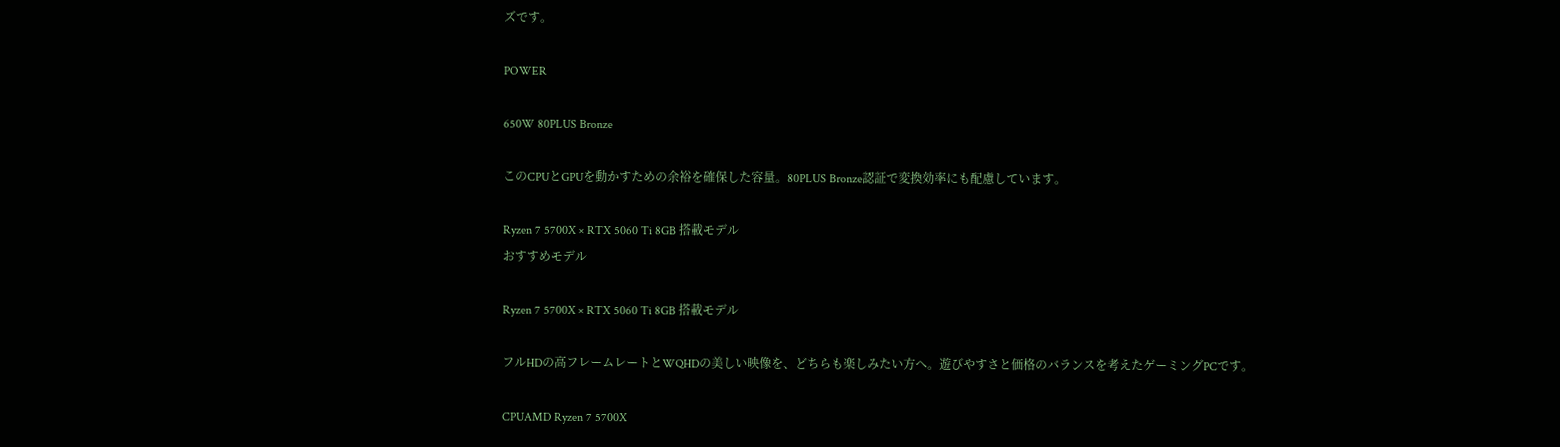ズです。

POWER

650W 80PLUS Bronze

このCPUとGPUを動かすための余裕を確保した容量。80PLUS Bronze認証で変換効率にも配慮しています。

Ryzen 7 5700X × RTX 5060 Ti 8GB 搭載モデル
おすすめモデル

Ryzen 7 5700X × RTX 5060 Ti 8GB 搭載モデル

フルHDの高フレームレートとWQHDの美しい映像を、どちらも楽しみたい方へ。遊びやすさと価格のバランスを考えたゲーミングPCです。

CPUAMD Ryzen 7 5700X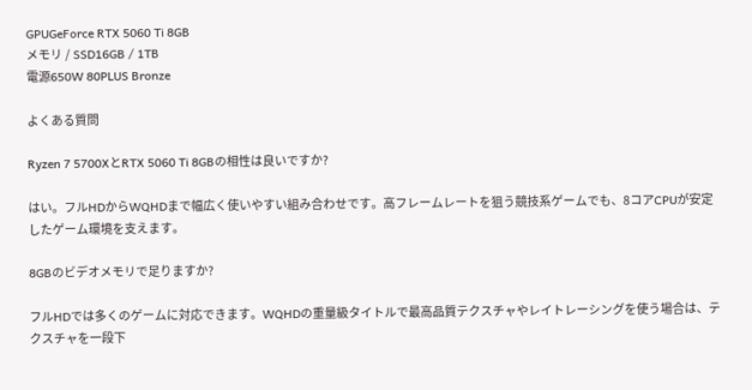GPUGeForce RTX 5060 Ti 8GB
メモリ / SSD16GB / 1TB
電源650W 80PLUS Bronze

よくある質問

Ryzen 7 5700XとRTX 5060 Ti 8GBの相性は良いですか?

はい。フルHDからWQHDまで幅広く使いやすい組み合わせです。高フレームレートを狙う競技系ゲームでも、8コアCPUが安定したゲーム環境を支えます。

8GBのビデオメモリで足りますか?

フルHDでは多くのゲームに対応できます。WQHDの重量級タイトルで最高品質テクスチャやレイトレーシングを使う場合は、テクスチャを一段下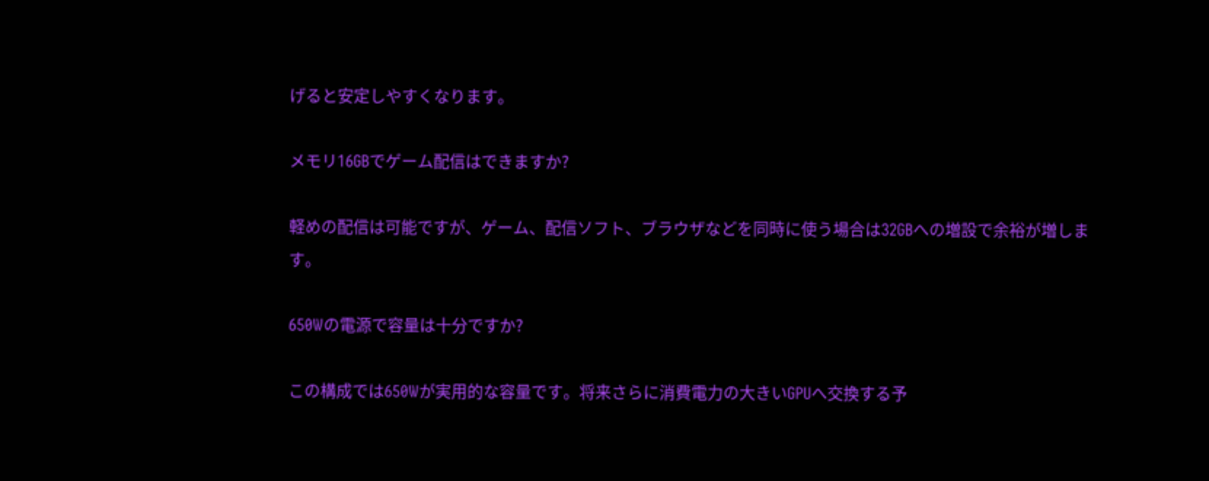げると安定しやすくなります。

メモリ16GBでゲーム配信はできますか?

軽めの配信は可能ですが、ゲーム、配信ソフト、ブラウザなどを同時に使う場合は32GBへの増設で余裕が増します。

650Wの電源で容量は十分ですか?

この構成では650Wが実用的な容量です。将来さらに消費電力の大きいGPUへ交換する予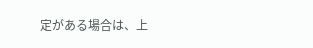定がある場合は、上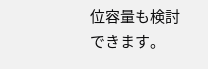位容量も検討できます。